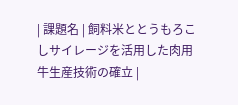| 課題名 | 飼料米ととうもろこしサイレージを活用した肉用牛生産技術の確立 |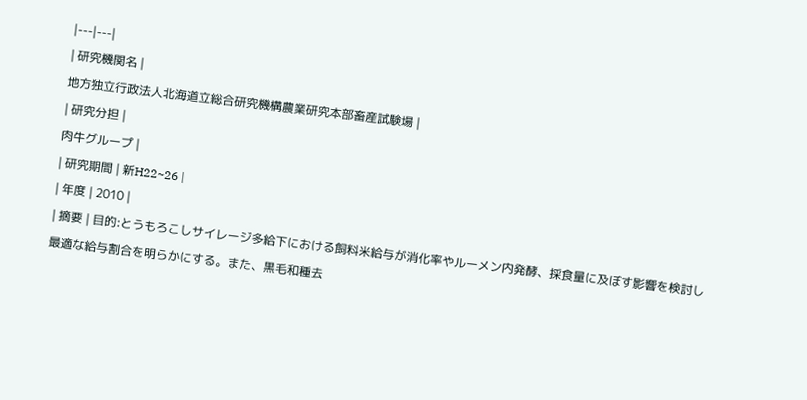|---|---|
| 研究機関名 |
地方独立行政法人北海道立総合研究機構農業研究本部畜産試験場 |
| 研究分担 |
肉牛グループ |
| 研究期間 | 新H22~26 |
| 年度 | 2010 |
| 摘要 | 目的:とうもろこしサイレージ多給下における飼料米給与が消化率やルーメン内発酵、採食量に及ぼす影響を検討し最適な給与割合を明らかにする。また、黒毛和種去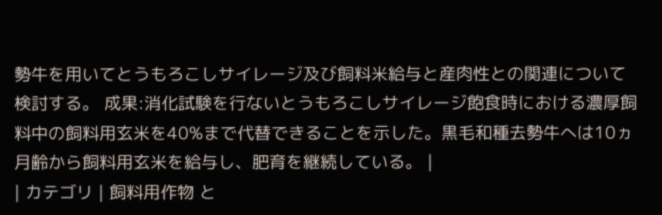勢牛を用いてとうもろこしサイレージ及び飼料米給与と産肉性との関連について検討する。 成果:消化試験を行ないとうもろこしサイレージ飽食時における濃厚飼料中の飼料用玄米を40%まで代替できることを示した。黒毛和種去勢牛へは10ヵ月齢から飼料用玄米を給与し、肥育を継続している。 |
| カテゴリ | 飼料用作物 と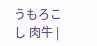うもろこし 肉牛 |